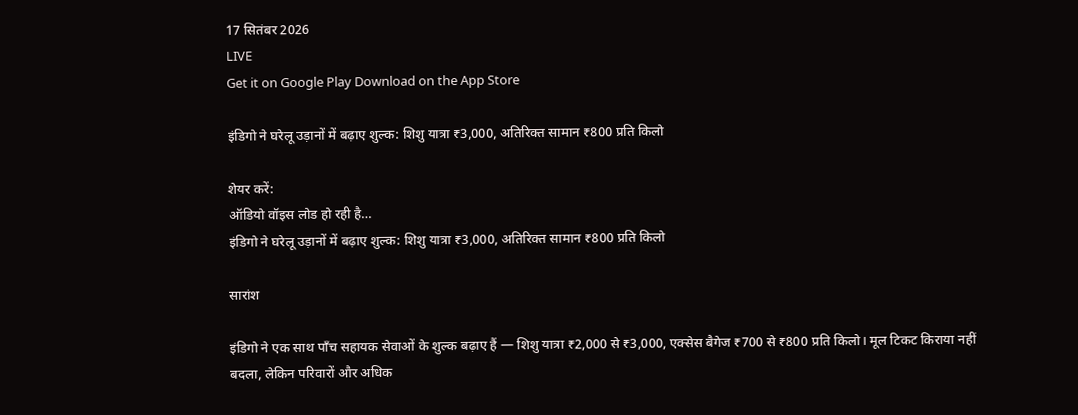17 सितंबर 2026
LIVE
Get it on Google Play Download on the App Store

इंडिगो ने घरेलू उड़ानों में बढ़ाए शुल्क: शिशु यात्रा ₹3,000, अतिरिक्त सामान ₹800 प्रति किलो

शेयर करें:
ऑडियो वॉइस लोड हो रही है…
इंडिगो ने घरेलू उड़ानों में बढ़ाए शुल्क: शिशु यात्रा ₹3,000, अतिरिक्त सामान ₹800 प्रति किलो

सारांश

इंडिगो ने एक साथ पाँच सहायक सेवाओं के शुल्क बढ़ाए हैं — शिशु यात्रा ₹2,000 से ₹3,000, एक्सेस बैगेज ₹700 से ₹800 प्रति किलो। मूल टिकट किराया नहीं बदला, लेकिन परिवारों और अधिक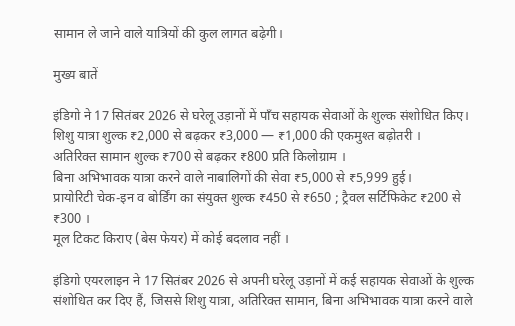सामान ले जाने वाले यात्रियों की कुल लागत बढ़ेगी।

मुख्य बातें

इंडिगो ने 17 सितंबर 2026 से घरेलू उड़ानों में पाँच सहायक सेवाओं के शुल्क संशोधित किए।
शिशु यात्रा शुल्क ₹2,000 से बढ़कर ₹3,000 — ₹1,000 की एकमुश्त बढ़ोतरी ।
अतिरिक्त सामान शुल्क ₹700 से बढ़कर ₹800 प्रति किलोग्राम ।
बिना अभिभावक यात्रा करने वाले नाबालिगों की सेवा ₹5,000 से ₹5,999 हुई।
प्रायोरिटी चेक-इन व बोर्डिंग का संयुक्त शुल्क ₹450 से ₹650 ; ट्रैवल सर्टिफिकेट ₹200 से ₹300 ।
मूल टिकट किराए (बेस फेयर) में कोई बदलाव नहीं ।

इंडिगो एयरलाइन ने 17 सितंबर 2026 से अपनी घरेलू उड़ानों में कई सहायक सेवाओं के शुल्क संशोधित कर दिए हैं, जिससे शिशु यात्रा, अतिरिक्त सामान, बिना अभिभावक यात्रा करने वाले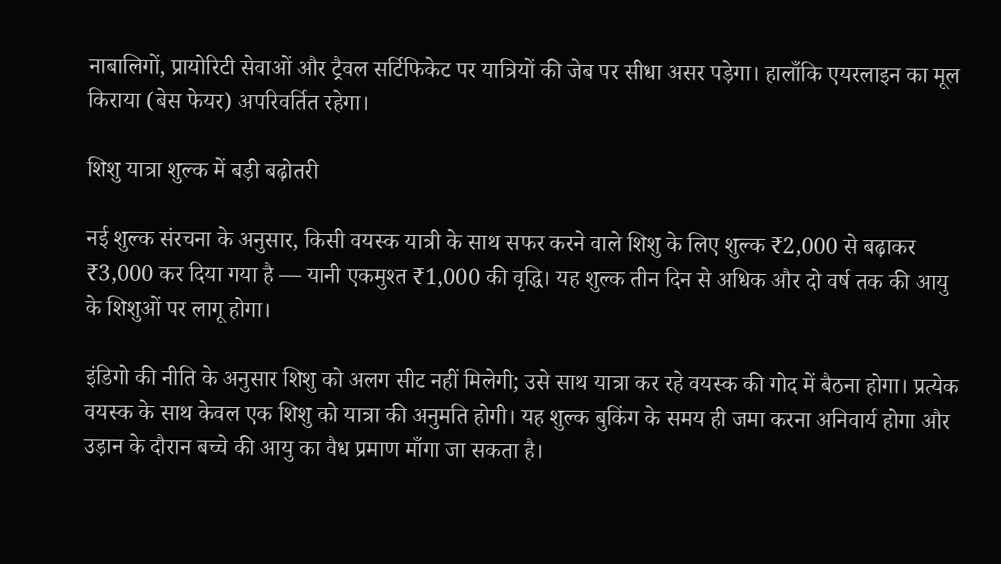नाबालिगों, प्रायोरिटी सेवाओं और ट्रैवल सर्टिफिकेट पर यात्रियों की जेब पर सीधा असर पड़ेगा। हालाँकि एयरलाइन का मूल किराया (बेस फेयर) अपरिवर्तित रहेगा।

शिशु यात्रा शुल्क में बड़ी बढ़ोतरी

नई शुल्क संरचना के अनुसार, किसी वयस्क यात्री के साथ सफर करने वाले शिशु के लिए शुल्क ₹2,000 से बढ़ाकर ₹3,000 कर दिया गया है — यानी एकमुश्त ₹1,000 की वृद्धि। यह शुल्क तीन दिन से अधिक और दो वर्ष तक की आयु के शिशुओं पर लागू होगा।

इंडिगो की नीति के अनुसार शिशु को अलग सीट नहीं मिलेगी; उसे साथ यात्रा कर रहे वयस्क की गोद में बैठना होगा। प्रत्येक वयस्क के साथ केवल एक शिशु को यात्रा की अनुमति होगी। यह शुल्क बुकिंग के समय ही जमा करना अनिवार्य होगा और उड़ान के दौरान बच्चे की आयु का वैध प्रमाण माँगा जा सकता है।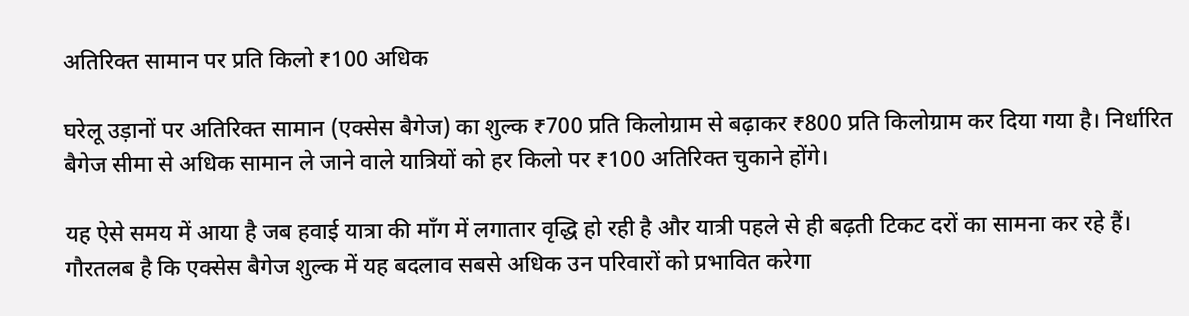अतिरिक्त सामान पर प्रति किलो ₹100 अधिक

घरेलू उड़ानों पर अतिरिक्त सामान (एक्सेस बैगेज) का शुल्क ₹700 प्रति किलोग्राम से बढ़ाकर ₹800 प्रति किलोग्राम कर दिया गया है। निर्धारित बैगेज सीमा से अधिक सामान ले जाने वाले यात्रियों को हर किलो पर ₹100 अतिरिक्त चुकाने होंगे।

यह ऐसे समय में आया है जब हवाई यात्रा की माँग में लगातार वृद्धि हो रही है और यात्री पहले से ही बढ़ती टिकट दरों का सामना कर रहे हैं। गौरतलब है कि एक्सेस बैगेज शुल्क में यह बदलाव सबसे अधिक उन परिवारों को प्रभावित करेगा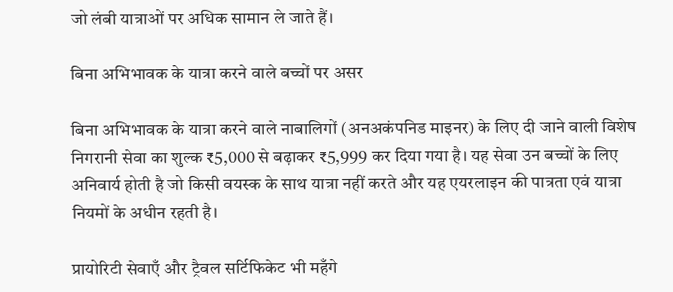जो लंबी यात्राओं पर अधिक सामान ले जाते हैं।

बिना अभिभावक के यात्रा करने वाले बच्चों पर असर

बिना अभिभावक के यात्रा करने वाले नाबालिगों (अनअकंपनिड माइनर) के लिए दी जाने वाली विशेष निगरानी सेवा का शुल्क ₹5,000 से बढ़ाकर ₹5,999 कर दिया गया है। यह सेवा उन बच्चों के लिए अनिवार्य होती है जो किसी वयस्क के साथ यात्रा नहीं करते और यह एयरलाइन की पात्रता एवं यात्रा नियमों के अधीन रहती है।

प्रायोरिटी सेवाएँ और ट्रैवल सर्टिफिकेट भी महँगे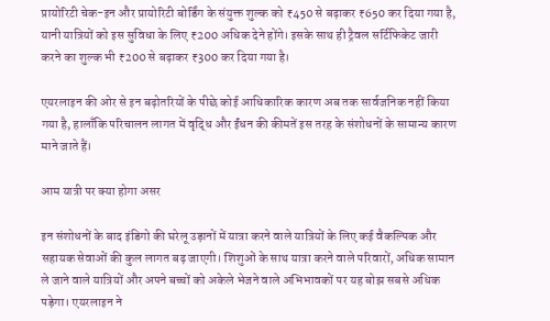प्रायोरिटी चेक-इन और प्रायोरिटी बोर्डिंग के संयुक्त शुल्क को ₹450 से बढ़ाकर ₹650 कर दिया गया है, यानी यात्रियों को इस सुविधा के लिए ₹200 अधिक देने होंगे। इसके साथ ही ट्रैवल सर्टिफिकेट जारी करने का शुल्क भी ₹200 से बढ़ाकर ₹300 कर दिया गया है।

एयरलाइन की ओर से इन बढ़ोतरियों के पीछे कोई आधिकारिक कारण अब तक सार्वजनिक नहीं किया गया है, हालाँकि परिचालन लागत में वृद्धि और ईंधन की कीमतें इस तरह के संशोधनों के सामान्य कारण माने जाते हैं।

आम यात्री पर क्या होगा असर

इन संशोधनों के बाद इंडिगो की घरेलू उड़ानों में यात्रा करने वाले यात्रियों के लिए कई वैकल्पिक और सहायक सेवाओं की कुल लागत बढ़ जाएगी। शिशुओं के साथ यात्रा करने वाले परिवारों, अधिक सामान ले जाने वाले यात्रियों और अपने बच्चों को अकेले भेजने वाले अभिभावकों पर यह बोझ सबसे अधिक पड़ेगा। एयरलाइन ने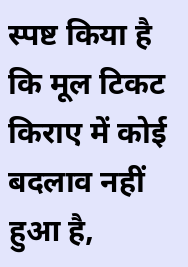स्पष्ट किया है कि मूल टिकट किराए में कोई बदलाव नहीं हुआ है,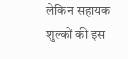लेकिन सहायक शुल्कों की इस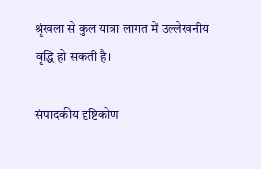श्रृंखला से कुल यात्रा लागत में उल्लेखनीय वृद्धि हो सकती है।

संपादकीय दृष्टिकोण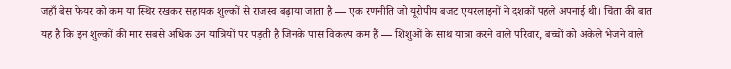जहाँ बेस फेयर को कम या स्थिर रखकर सहायक शुल्कों से राजस्व बढ़ाया जाता है — एक रणनीति जो यूरोपीय बजट एयरलाइनों ने दशकों पहले अपनाई थी। चिंता की बात यह है कि इन शुल्कों की मार सबसे अधिक उन यात्रियों पर पड़ती है जिनके पास विकल्प कम हैं — शिशुओं के साथ यात्रा करने वाले परिवार, बच्चों को अकेले भेजने वाले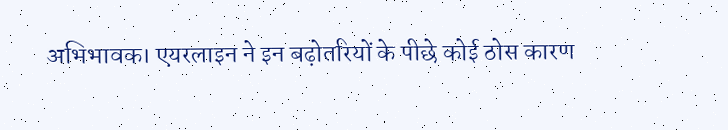अभिभावक। एयरलाइन ने इन बढ़ोतरियों के पीछे कोई ठोस कारण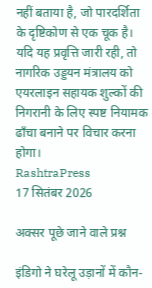नहीं बताया है, जो पारदर्शिता के दृष्टिकोण से एक चूक है। यदि यह प्रवृत्ति जारी रही, तो नागरिक उड्डयन मंत्रालय को एयरलाइन सहायक शुल्कों की निगरानी के लिए स्पष्ट नियामक ढाँचा बनाने पर विचार करना होगा।
RashtraPress
17 सितंबर 2026

अक्सर पूछे जाने वाले प्रश्न

इंडिगो ने घरेलू उड़ानों में कौन-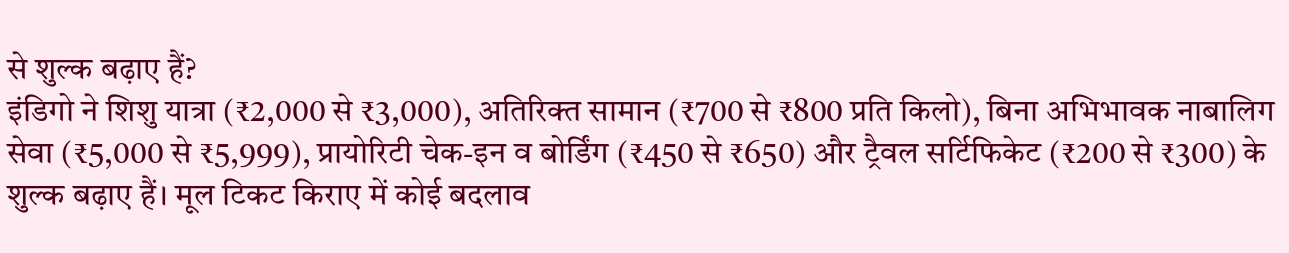से शुल्क बढ़ाए हैं?
इंडिगो ने शिशु यात्रा (₹2,000 से ₹3,000), अतिरिक्त सामान (₹700 से ₹800 प्रति किलो), बिना अभिभावक नाबालिग सेवा (₹5,000 से ₹5,999), प्रायोरिटी चेक-इन व बोर्डिंग (₹450 से ₹650) और ट्रैवल सर्टिफिकेट (₹200 से ₹300) के शुल्क बढ़ाए हैं। मूल टिकट किराए में कोई बदलाव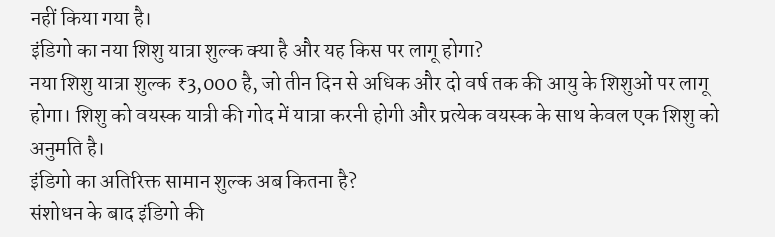नहीं किया गया है।
इंडिगो का नया शिशु यात्रा शुल्क क्या है और यह किस पर लागू होगा?
नया शिशु यात्रा शुल्क ₹3,000 है, जो तीन दिन से अधिक और दो वर्ष तक की आयु के शिशुओं पर लागू होगा। शिशु को वयस्क यात्री की गोद में यात्रा करनी होगी और प्रत्येक वयस्क के साथ केवल एक शिशु को अनुमति है।
इंडिगो का अतिरिक्त सामान शुल्क अब कितना है?
संशोधन के बाद इंडिगो की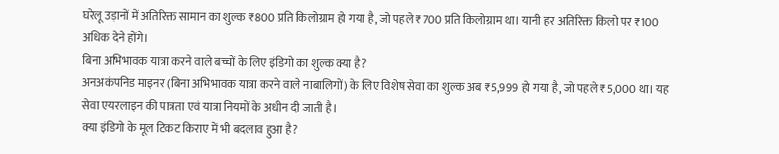घरेलू उड़ानों में अतिरिक्त सामान का शुल्क ₹800 प्रति किलोग्राम हो गया है, जो पहले ₹700 प्रति किलोग्राम था। यानी हर अतिरिक्त किलो पर ₹100 अधिक देने होंगे।
बिना अभिभावक यात्रा करने वाले बच्चों के लिए इंडिगो का शुल्क क्या है?
अनअकंपनिड माइनर (बिना अभिभावक यात्रा करने वाले नाबालिगों) के लिए विशेष सेवा का शुल्क अब ₹5,999 हो गया है, जो पहले ₹5,000 था। यह सेवा एयरलाइन की पात्रता एवं यात्रा नियमों के अधीन दी जाती है।
क्या इंडिगो के मूल टिकट किराए में भी बदलाव हुआ है?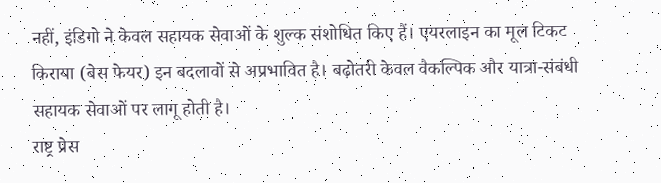नहीं, इंडिगो ने केवल सहायक सेवाओं के शुल्क संशोधित किए हैं। एयरलाइन का मूल टिकट किराया (बेस फेयर) इन बदलावों से अप्रभावित है। बढ़ोतरी केवल वैकल्पिक और यात्रा-संबंधी सहायक सेवाओं पर लागू होती है।
राष्ट्र प्रेस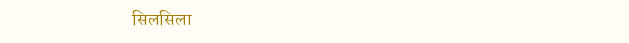सिलसिला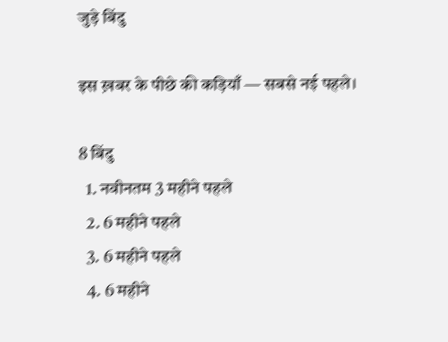जुड़े बिंदु

इस ख़बर के पीछे की कड़ियाँ — सबसे नई पहले।

8 बिंदु
  1. नवीनतम 3 महीने पहले
  2. 6 महीने पहले
  3. 6 महीने पहले
  4. 6 महीने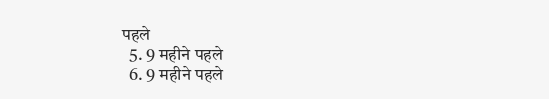पहले
  5. 9 महीने पहले
  6. 9 महीने पहले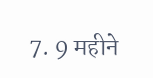7. 9 महीने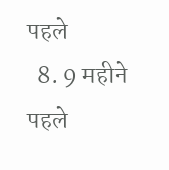पहले
  8. 9 महीने पहले